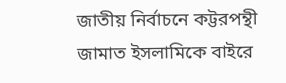জাতীয় নির্বাচনে কট্টরপন্থী জামাত ইসলামিকে বাইরে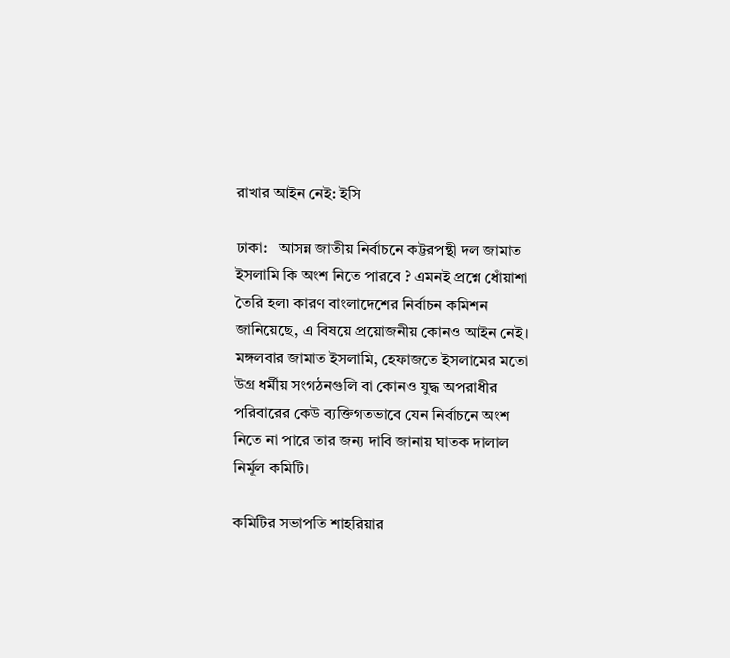রাখার আইন নেই: ইসি

ঢাকা:   আসন্ন জাতীয় নির্বাচনে কট্টরপন্থী দল জামাত ইসলামি কি অংশ নিতে পারবে ? এমনই প্রশ্নে ধোঁয়াশা তৈরি হল৷ কারণ বাংলাদেশের নির্বাচন কমিশন জানিয়েছে, এ বিষয়ে প্রয়োজনীয় কোনও আইন নেই। মঙ্গলবার জামাত ইসলামি, হেফাজতে ইসলামের মতো উগ্র ধর্মীয় সংগঠনগুলি বা কোনও যুদ্ধ অপরাধীর পরিবারের কেউ ব্যক্তিগতভাবে যেন নির্বাচনে অংশ নিতে না পারে তার জন্য দাবি জানায় ঘাতক দালাল নির্মূল কমিটি।

কমিটির সভাপতি শাহরিয়ার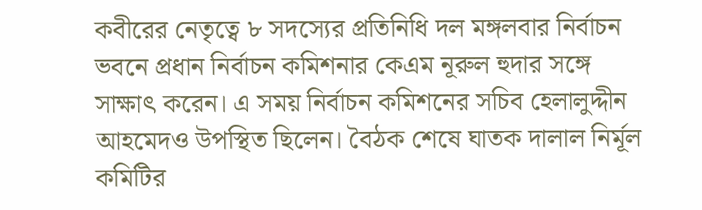কবীরের নেতৃত্বে ৮ সদস্যের প্রতিনিধি দল মঙ্গলবার নির্বাচন ভবনে প্রধান নির্বাচন কমিশনার কেএম নূরুল হুদার সঙ্গে সাক্ষাৎ করেন। এ সময় নির্বাচন কমিশনের সচিব হেলালুদ্দীন আহমেদও উপস্থিত ছিলেন। বৈঠক শেষে ঘাতক দালাল নির্মূল কমিটির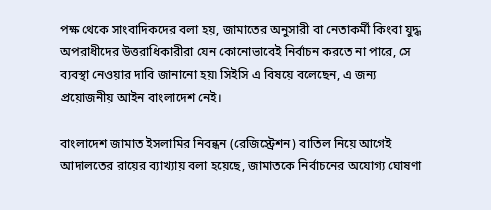পক্ষ থেকে সাংবাদিকদের বলা হয়, জামাতের অনুসারী বা নেতাকর্মী কিংবা যুদ্ধ অপরাধীদের উত্তরাধিকারীরা যেন কোনোভাবেই নির্বাচন করতে না পারে, সে ব্যবস্থা নেওয়ার দাবি জানানো হয়৷ সিইসি এ বিষয়ে বলেছেন, এ জন্য প্রয়োজনীয় আইন বাংলাদেশ নেই।

বাংলাদেশ জামাত ইসলামির নিবন্ধন (রেজিস্ট্রেশন) বাতিল নিয়ে আগেই আদালতের রায়ের ব্যাখ্যায় বলা হয়েছে, জামাতকে নির্বাচনের অযোগ্য ঘোষণা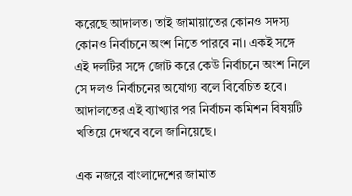করেছে আদালত। তাই জামায়াতের কোনও সদস্য কোনও নির্বাচনে অংশ নিতে পারবে না। একই সঙ্গে এই দলটির সঙ্গে জোট করে কেউ নির্বাচনে অংশ নিলে সে দলও নির্বাচনের অযোগ্য বলে বিবেচিত হবে। আদালতের এই ব্যাখ্যার পর নির্বাচন কমিশন বিষয়টি খতিয়ে দেখবে বলে জানিয়েছে।

এক নজরে বাংলাদেশের জামাত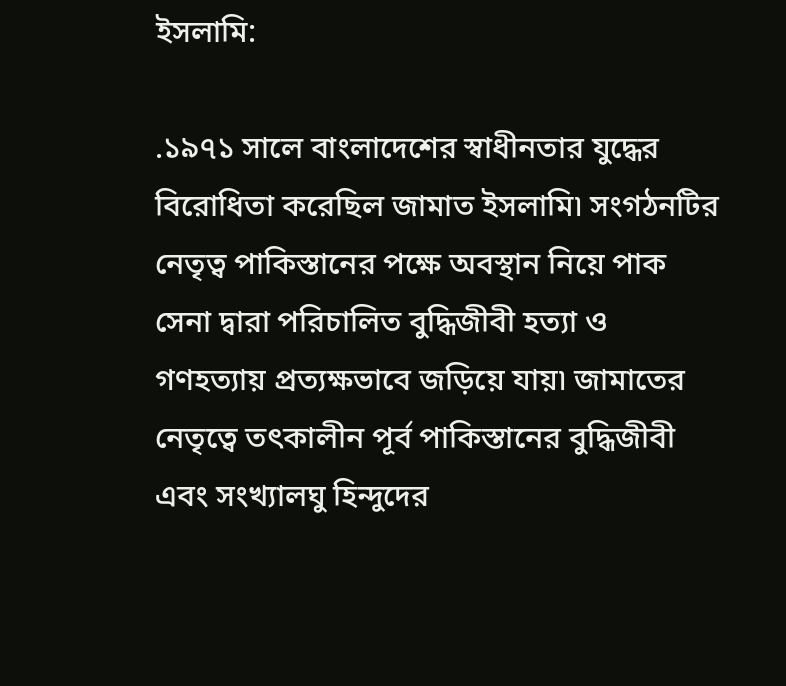ইসলামি:

.১৯৭১ সালে বাংলাদেশের স্বাধীনতার যুদ্ধের বিরোধিতা করেছিল জামাত ইসলামি৷ সংগঠনটির নেতৃত্ব পাকিস্তানের পক্ষে অবস্থান নিয়ে পাক সেনা দ্বারা পরিচালিত বুদ্ধিজীবী হত্যা ও গণহত্যায় প্রত্যক্ষভাবে জড়িয়ে যায়৷ জামাতের নেতৃত্বে তৎকালীন পূর্ব পাকিস্তানের বুদ্ধিজীবী এবং সংখ্যালঘু হিন্দুদের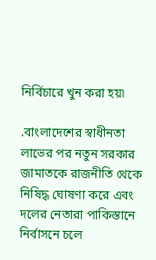নির্বিচারে খুন করা হয়৷

.বাংলাদেশের স্বাধীনতা লাভের পর নতুন সরকার জামাতকে রাজনীতি থেকে নিষিদ্ধ ঘোষণা করে এবং দলের নেতারা পাকিস্তানে নির্বাসনে চলে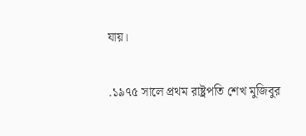যায়।

.১৯৭৫ সালে প্রথম রাষ্ট্রপতি শেখ মুজিবুর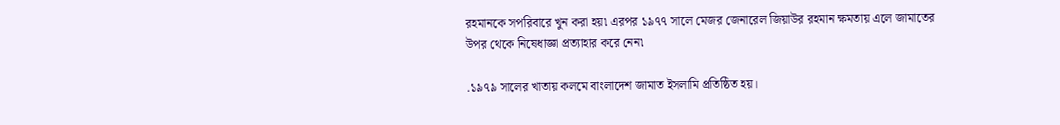রহমানকে সপরিবারে খুন করা হয়৷ এরপর ১৯৭৭ সালে মেজর জেনারেল জিয়াউর রহমান ক্ষমতায় এলে জামাতের উপর থেকে নিষেধাজ্ঞা প্রত্যাহার করে নেন৷

.১৯৭৯ সালের খাতায় কলমে বাংলাদেশ জামাত ইসলামি প্রতিষ্ঠিত হয়।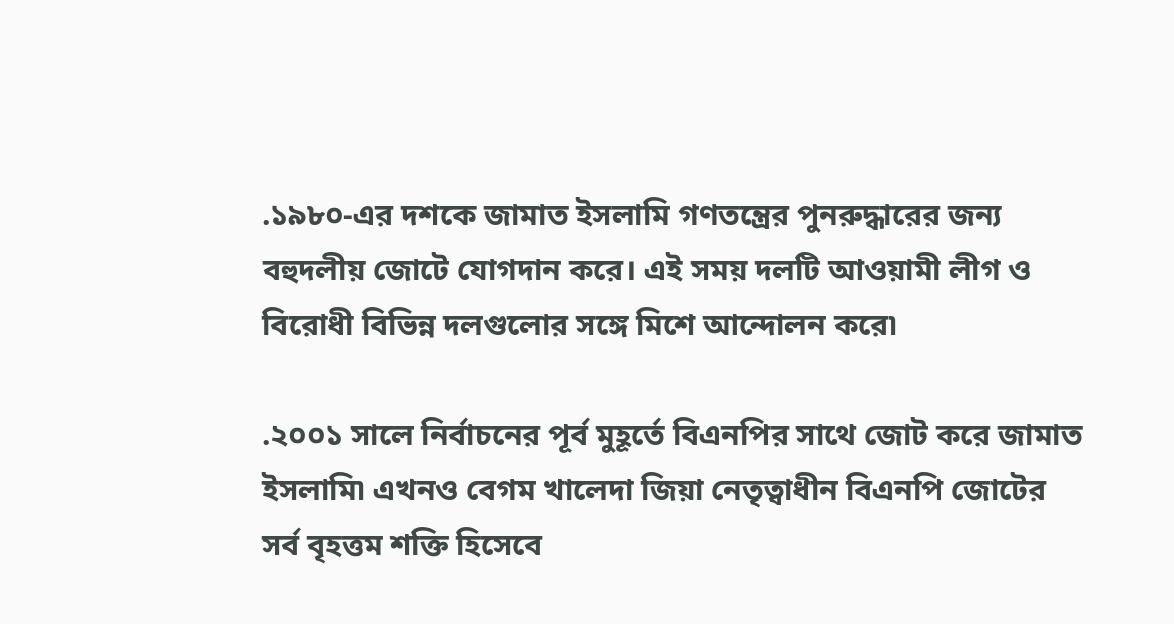.১৯৮০-এর দশকে জামাত ইসলামি গণতন্ত্রের পুনরুদ্ধারের জন্য বহুদলীয় জোটে যোগদান করে। এই সময় দলটি আওয়ামী লীগ ও বিরোধী বিভিন্ন দলগুলোর সঙ্গে মিশে আন্দোলন করে৷

.২০০১ সালে নির্বাচনের পূর্ব মুহূর্তে বিএনপির সাথে জোট করে জামাত ইসলামি৷ এখনও বেগম খালেদা জিয়া নেতৃত্বাধীন বিএনপি জোটের সর্ব বৃহত্তম শক্তি হিসেবে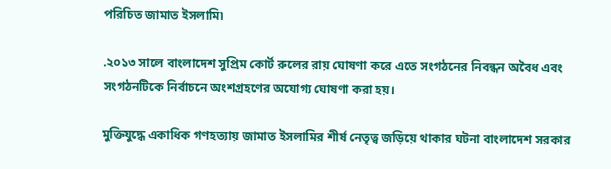পরিচিত জামাত ইসলামি৷

.২০১৩ সালে বাংলাদেশ সুপ্রিম কোর্ট রুলের রায় ঘোষণা করে এতে সংগঠনের নিবন্ধন অবৈধ এবং সংগঠনটিকে নির্বাচনে অংশগ্রহণের অযোগ্য ঘোষণা করা হয়।

মুক্তিযুদ্ধে একাধিক গণহত্যায় জামাত ইসলামির শীর্ষ নেতৃত্ব জড়িয়ে থাকার ঘটনা বাংলাদেশ সরকার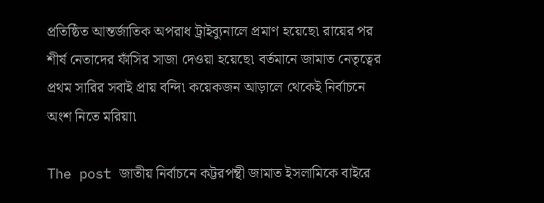প্রতিষ্ঠিত আন্তর্জাতিক অপরাধ ট্রাইব্যুনালে প্রমাণ হয়েছে৷ রায়ের পর শীর্ষ নেতাদের ফাঁসির সাজা দেওয়া হয়েছে৷ বর্তমানে জামাত নেতৃত্বের প্রথম সারির সবাই প্রায় বন্দি৷ কয়েকজন আড়ালে থেকেই নির্বাচনে অংশ নিতে মরিয়া৷

The post জাতীয় নির্বাচনে কট্টরপন্থী জামাত ইসলামিকে বাইরে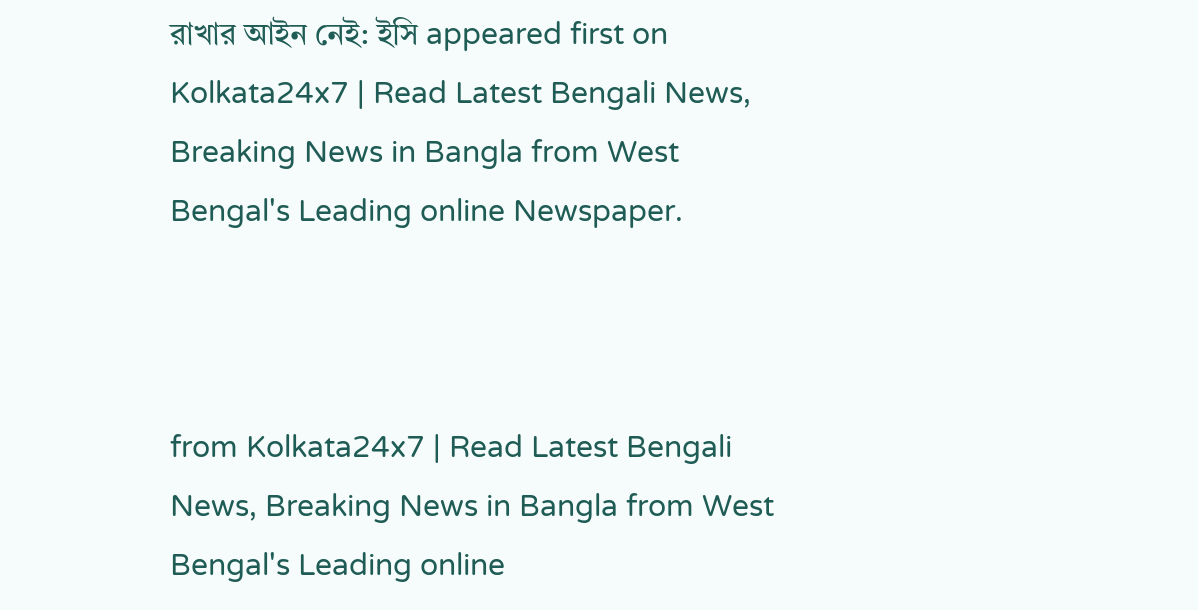রাখার আইন নেই: ইসি appeared first on Kolkata24x7 | Read Latest Bengali News, Breaking News in Bangla from West Bengal's Leading online Newspaper.



from Kolkata24x7 | Read Latest Bengali News, Breaking News in Bangla from West Bengal's Leading online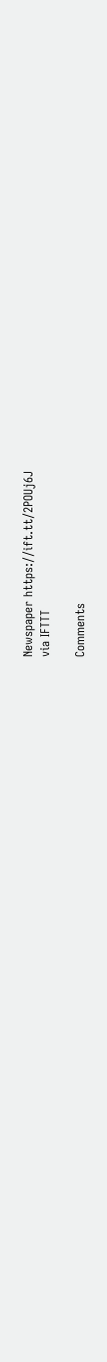Newspaper https://ift.tt/2POUj6J
via IFTTT

Comments